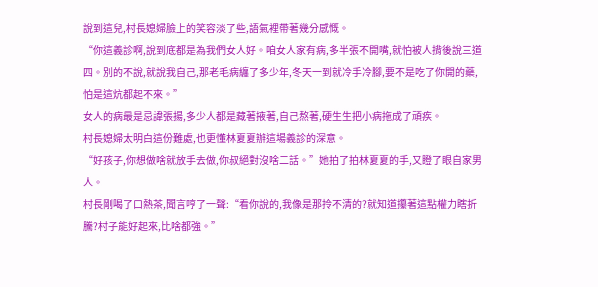說到這兒,村長媳婦臉上的笑容淡了些,語氣裡帶著幾分感慨。
“你這義診啊,說到底都是為我們女人好。咱女人家有病,多半張不開嘴,就怕被人揹後說三道四。別的不說,就說我自己,那老毛病纏了多少年,冬天一到就冷手冷腳,要不是吃了你開的藥,怕是這炕都起不來。”
女人的病最是忌諱張揚,多少人都是藏著掖著,自己熬著,硬生生把小病拖成了頑疾。
村長媳婦太明白這份難處,也更懂林夏夏辦這場義診的深意。
“好孩子,你想做啥就放手去做,你叔絕對沒啥二話。”她拍了拍林夏夏的手,又瞪了眼自家男人。
村長剛喝了口熱茶,聞言哼了一聲:“看你說的,我像是那拎不清的?就知道攥著這點權力瞎折騰?村子能好起來,比啥都強。”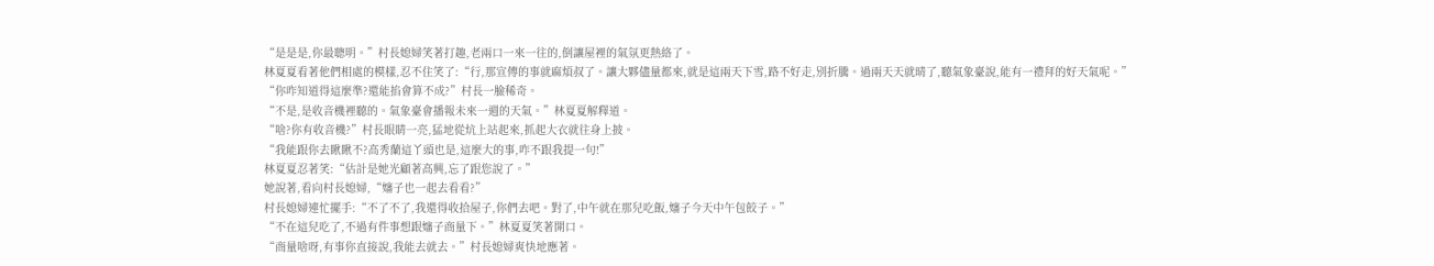“是是是,你最聰明。”村長媳婦笑著打趣,老兩口一來一往的,倒讓屋裡的氣氛更熱絡了。
林夏夏看著他們相處的模樣,忍不住笑了:“行,那宣傳的事就麻煩叔了。讓大夥儘量都來,就是這兩天下雪,路不好走,別折騰。過兩天天就晴了,聽氣象臺說,能有一禮拜的好天氣呢。”
“你咋知道得這麼準?還能掐會算不成?”村長一臉稀奇。
“不是,是收音機裡聽的。氣象臺會播報未來一週的天氣。”林夏夏解釋道。
“啥?你有收音機?”村長眼睛一亮,猛地從炕上站起來,抓起大衣就往身上披。
“我能跟你去瞅瞅不?高秀蘭這丫頭也是,這麼大的事,咋不跟我提一句!”
林夏夏忍著笑:“估計是她光顧著高興,忘了跟您說了。”
她說著,看向村長媳婦,“嬸子也一起去看看?”
村長媳婦連忙擺手:“不了不了,我還得收拾屋子,你們去吧。對了,中午就在那兒吃飯,嬸子今天中午包餃子。”
“不在這兒吃了,不過有件事想跟嬸子商量下。”林夏夏笑著開口。
“商量啥呀,有事你直接說,我能去就去。”村長媳婦爽快地應著。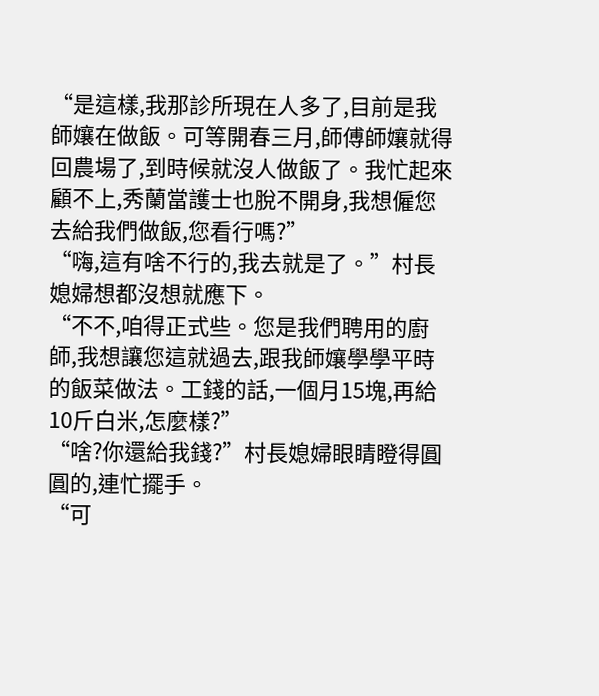“是這樣,我那診所現在人多了,目前是我師孃在做飯。可等開春三月,師傅師孃就得回農場了,到時候就沒人做飯了。我忙起來顧不上,秀蘭當護士也脫不開身,我想僱您去給我們做飯,您看行嗎?”
“嗨,這有啥不行的,我去就是了。”村長媳婦想都沒想就應下。
“不不,咱得正式些。您是我們聘用的廚師,我想讓您這就過去,跟我師孃學學平時的飯菜做法。工錢的話,一個月15塊,再給10斤白米,怎麼樣?”
“啥?你還給我錢?”村長媳婦眼睛瞪得圓圓的,連忙擺手。
“可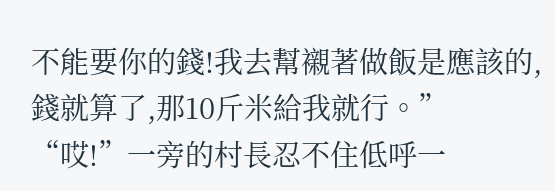不能要你的錢!我去幫襯著做飯是應該的,錢就算了,那10斤米給我就行。”
“哎!”一旁的村長忍不住低呼一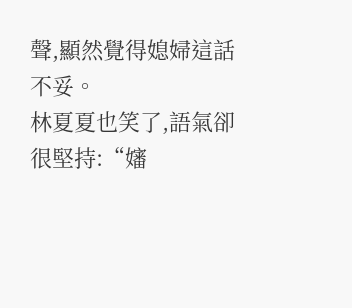聲,顯然覺得媳婦這話不妥。
林夏夏也笑了,語氣卻很堅持:“嬸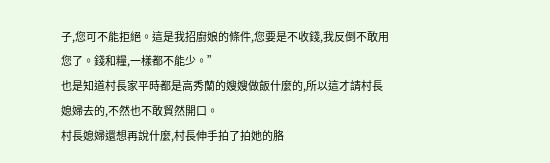子,您可不能拒絕。這是我招廚娘的條件,您要是不收錢,我反倒不敢用您了。錢和糧,一樣都不能少。”
也是知道村長家平時都是高秀蘭的嫂嫂做飯什麼的,所以這才請村長媳婦去的,不然也不敢貿然開口。
村長媳婦還想再說什麼,村長伸手拍了拍她的胳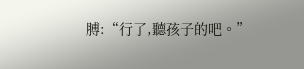膊:“行了,聽孩子的吧。”